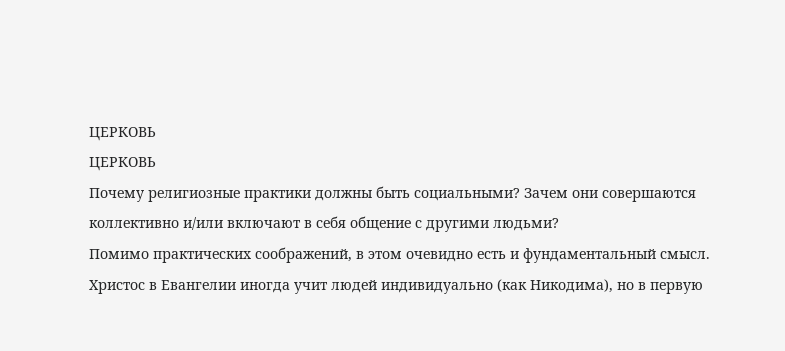ЦЕРКОВЬ
ЦЕРКОВЬ
Почему религиозные практики должны быть социальными? Зачем они совершаются коллективно и/или включают в себя общение с другими людьми?
Помимо практических соображений, в этом очевидно есть и фундаментальный смысл. Христос в Евангелии иногда учит людей индивидуально (как Никодима), но в первую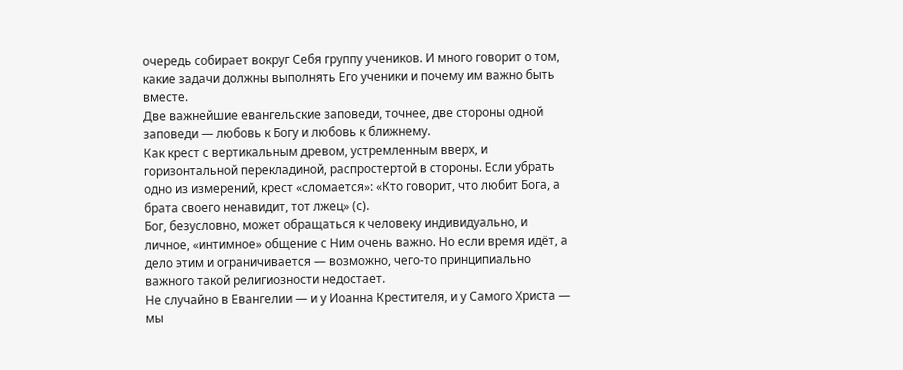очередь собирает вокруг Себя группу учеников. И много говорит о том, какие задачи должны выполнять Его ученики и почему им важно быть вместе.
Две важнейшие евангельские заповеди, точнее, две стороны одной заповеди — любовь к Богу и любовь к ближнему.
Как крест с вертикальным древом, устремленным вверх, и горизонтальной перекладиной, распростертой в стороны. Если убрать одно из измерений, крест «сломается»: «Кто говорит, что любит Бога, а брата своего ненавидит, тот лжец» (с).
Бог, безусловно, может обращаться к человеку индивидуально, и личное, «интимное» общение с Ним очень важно. Но если время идёт, а дело этим и ограничивается — возможно, чего-то принципиально важного такой религиозности недостает.
Не случайно в Евангелии — и у Иоанна Крестителя, и у Самого Христа — мы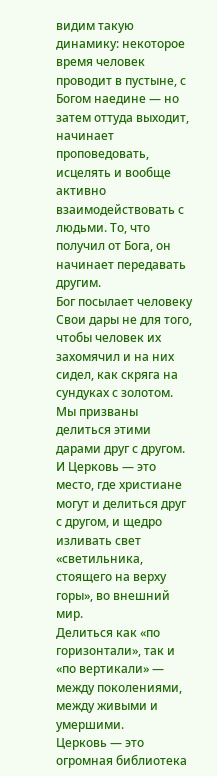видим такую динамику: некоторое время человек проводит в пустыне, с Богом наедине — но затем оттуда выходит, начинает проповедовать, исцелять и вообще активно взаимодействовать с людьми. То, что получил от Бога, он начинает передавать другим.
Бог посылает человеку Свои дары не для того, чтобы человек их захомячил и на них сидел, как скряга на сундуках с золотом. Мы призваны делиться этими дарами друг с другом.
И Церковь — это место, где христиане могут и делиться друг с другом, и щедро изливать свет «светильника, стоящего на верху горы», во внешний мир.
Делиться как «по горизонтали», так и «по вертикали» — между поколениями, между живыми и умершими.
Церковь — это огромная библиотека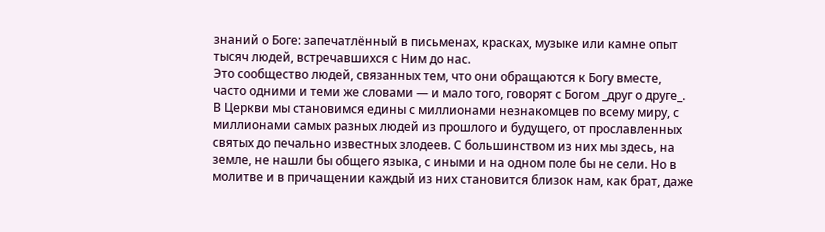знаний о Боге: запечатлённый в письменах, красках, музыке или камне опыт тысяч людей, встречавшихся с Ним до нас.
Это сообщество людей, связанных тем, что они обращаются к Богу вместе, часто одними и теми же словами — и мало того, говорят с Богом _друг о друге_.
В Церкви мы становимся едины с миллионами незнакомцев по всему миру, с миллионами самых разных людей из прошлого и будущего, от прославленных святых до печально известных злодеев. С большинством из них мы здесь, на земле, не нашли бы общего языка, с иными и на одном поле бы не сели. Но в молитве и в причащении каждый из них становится близок нам, как брат, даже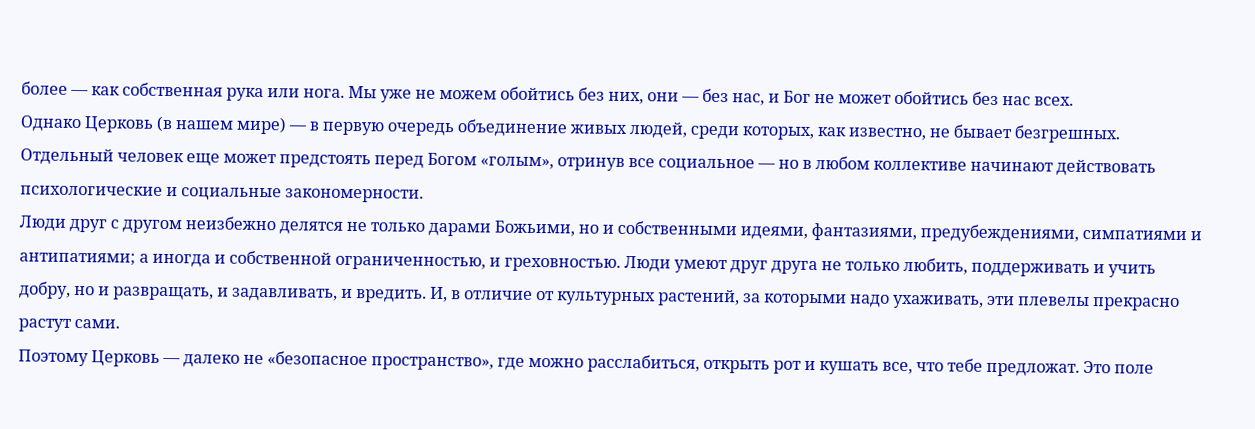более — как собственная рука или нога. Мы уже не можем обойтись без них, они — без нас, и Бог не может обойтись без нас всех.
Однако Церковь (в нашем мире) — в первую очередь объединение живых людей, среди которых, как известно, не бывает безгрешных. Отдельный человек еще может предстоять перед Богом «голым», отринув все социальное — но в любом коллективе начинают действовать психологические и социальные закономерности.
Люди друг с другом неизбежно делятся не только дарами Божьими, но и собственными идеями, фантазиями, предубеждениями, симпатиями и антипатиями; а иногда и собственной ограниченностью, и греховностью. Люди умеют друг друга не только любить, поддерживать и учить добру, но и развращать, и задавливать, и вредить. И, в отличие от культурных растений, за которыми надо ухаживать, эти плевелы прекрасно растут сами.
Поэтому Церковь — далеко не «безопасное пространство», где можно расслабиться, открыть рот и кушать все, что тебе предложат. Это поле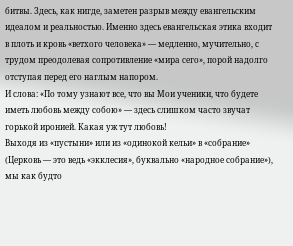битвы. Здесь, как нигде, заметен разрыв между евангельским идеалом и реальностью. Именно здесь евангельская этика входит в плоть и кровь «ветхого человека» — медленно, мучительно, с трудом преодолевая сопротивление «мира сего», порой надолго отступая перед его наглым напором.
И слова: «По тому узнают все, что вы Мои ученики, что будете иметь любовь между собою» — здесь слишком часто звучат горькой иронией. Какая уж тут любовь!
Выходя из «пустыни» или из «одинокой кельи» в «собрание» (Церковь — это ведь «экклесия», буквально «народное собрание»), мы как будто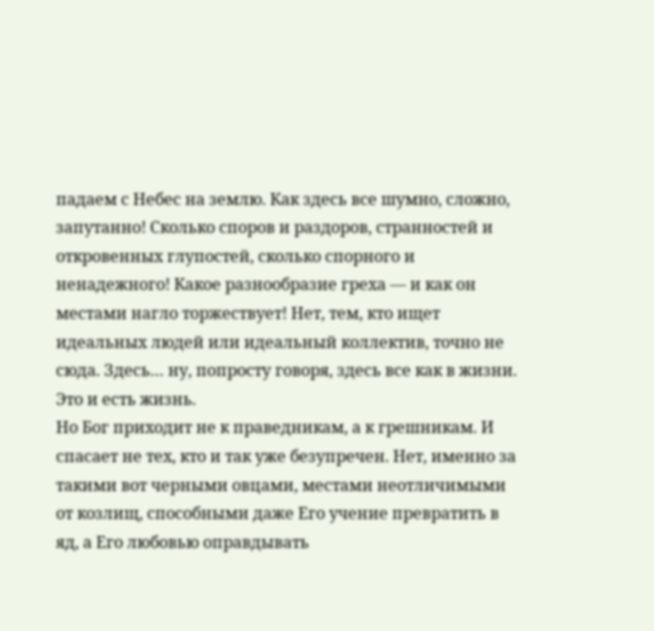падаем с Небес на землю. Как здесь все шумно, сложно, запутанно! Сколько споров и раздоров, странностей и откровенных глупостей, сколько спорного и ненадежного! Какое разнообразие греха — и как он местами нагло торжествует! Нет, тем, кто ищет идеальных людей или идеальный коллектив, точно не сюда. Здесь… ну, попросту говоря, здесь все как в жизни. Это и есть жизнь.
Но Бог приходит не к праведникам, а к грешникам. И спасает не тех, кто и так уже безупречен. Нет, именно за такими вот черными овцами, местами неотличимыми от козлищ, способными даже Его учение превратить в яд, а Его любовью оправдывать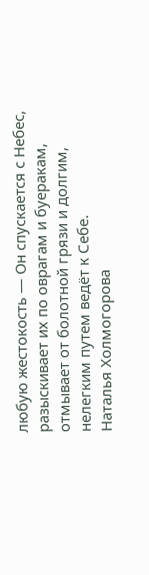любую жестокость — Он спускается с Небес, разыскивает их по оврагам и буеракам, отмывает от болотной грязи и долгим, нелегким путем ведёт к Себе.
Наталья Холмогорова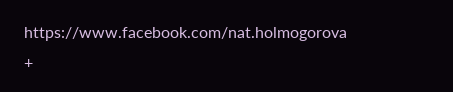https://www.facebook.com/nat.holmogorova
+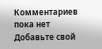Комментариев пока нет
Добавьте свой